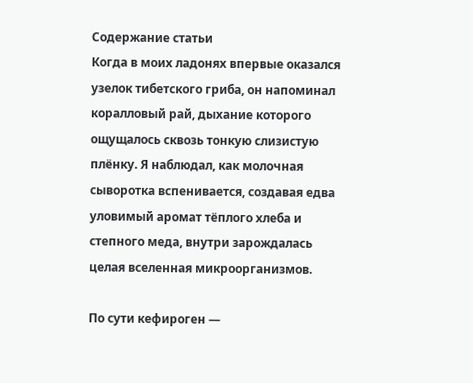Содержание статьи
Когда в моих ладонях впервые оказался узелок тибетского гриба, он напоминал коралловый рай, дыхание которого ощущалось сквозь тонкую слизистую плёнку. Я наблюдал, как молочная сыворотка вспенивается, создавая едва уловимый аромат тёплого хлеба и степного меда, внутри зарождалась целая вселенная микроорганизмов.

По сути кефироген —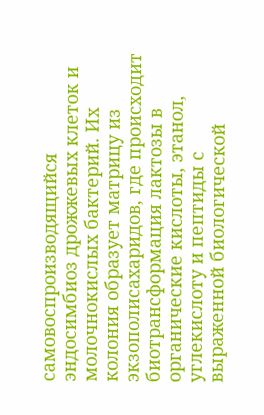самовоспроизводящийся эндосимбиоз дрожжевых клеток и молочнокислых бактерий. Их колония образует матрицу из экзополисахаридов, где происходит биотрансформация лактозы в органические кислоты, этанол, углекислоту и пептиды с выраженной биологической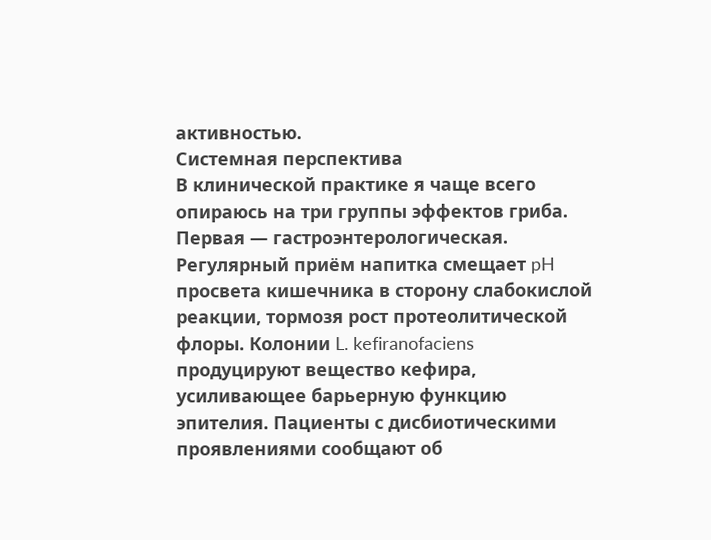активностью.
Системная перспектива
В клинической практике я чаще всего опираюсь на три группы эффектов гриба. Первая — гастроэнтерологическая. Регулярный приём напитка смещает pH просвета кишечника в сторону слабокислой реакции, тормозя рост протеолитической флоры. Колонии L. kefiranofaciens продуцируют вещество кефира, усиливающее барьерную функцию эпителия. Пациенты с дисбиотическими проявлениями сообщают об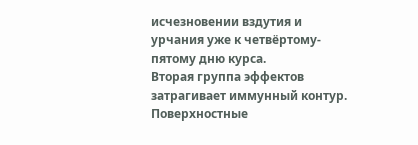исчезновении вздутия и урчания уже к четвёртому-пятому дню курса.
Вторая группа эффектов затрагивает иммунный контур. Поверхностные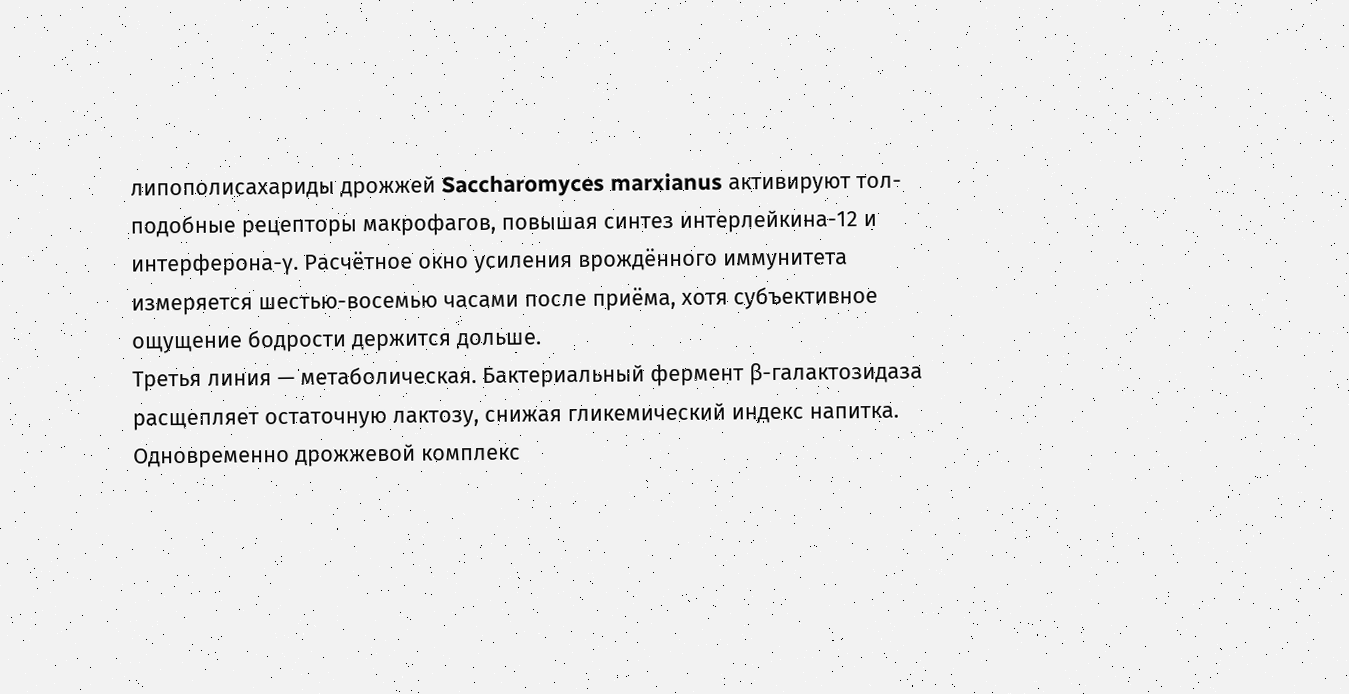липополисахариды дрожжей Saccharomyces marxianus активируют тол-подобные рецепторы макрофагов, повышая синтез интерлейкина-12 и интерферона-γ. Расчётное окно усиления врождённого иммунитета измеряется шестью-восемью часами после приёма, хотя субъективное ощущение бодрости держится дольше.
Третья линия — метаболическая. Бактериальный фермент β-галактозидаза расщепляет остаточную лактозу, снижая гликемический индекс напитка. Одновременно дрожжевой комплекс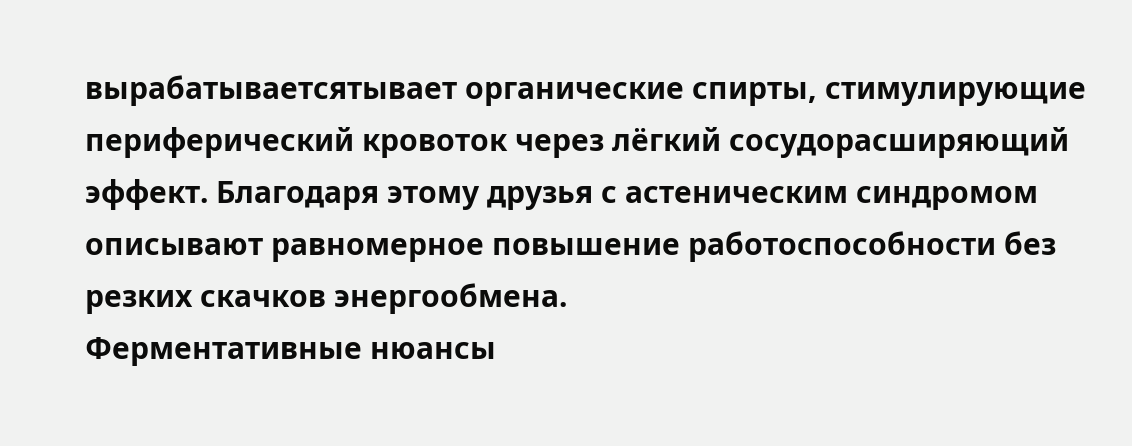вырабатываетсятывает органические спирты, стимулирующие периферический кровоток через лёгкий сосудорасширяющий эффект. Благодаря этому друзья с астеническим синдромом описывают равномерное повышение работоспособности без резких скачков энергообмена.
Ферментативные нюансы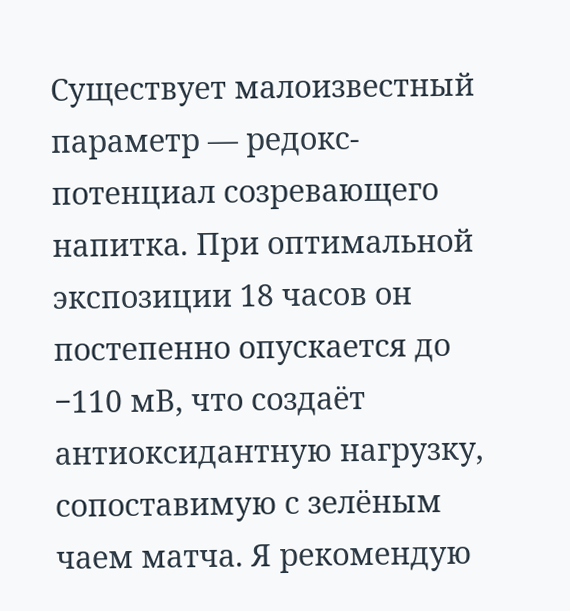Существует малоизвестный параметр — редокс-потенциал созревающего напитка. При оптимальной экспозиции 18 часов он постепенно опускается до −110 мВ, что создаёт антиоксидантную нагрузку, сопоставимую с зелёным чаем матча. Я рекомендую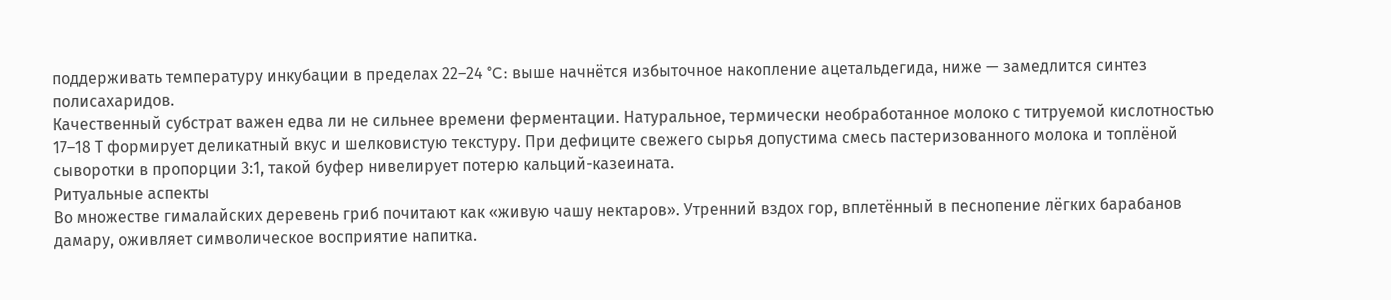поддерживать температуру инкубации в пределах 22–24 °C: выше начнётся избыточное накопление ацетальдегида, ниже — замедлится синтез полисахаридов.
Качественный субстрат важен едва ли не сильнее времени ферментации. Натуральное, термически необработанное молоко с титруемой кислотностью 17–18 Т формирует деликатный вкус и шелковистую текстуру. При дефиците свежего сырья допустима смесь пастеризованного молока и топлёной сыворотки в пропорции 3:1, такой буфер нивелирует потерю кальций-казеината.
Ритуальные аспекты
Во множестве гималайских деревень гриб почитают как «живую чашу нектаров». Утренний вздох гор, вплетённый в песнопение лёгких барабанов дамару, оживляет символическое восприятие напитка.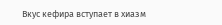Вкус кефира вступает в хиазм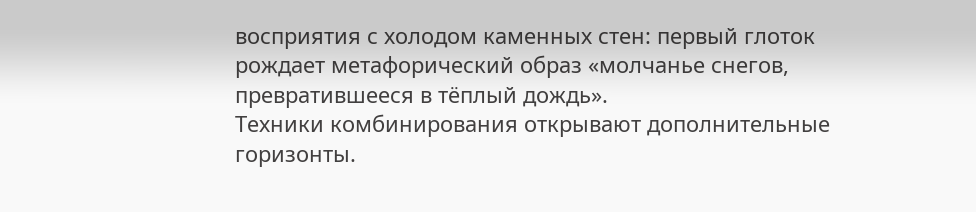восприятия с холодом каменных стен: первый глоток рождает метафорический образ «молчанье снегов, превратившееся в тёплый дождь».
Техники комбинирования открывают дополнительные горизонты.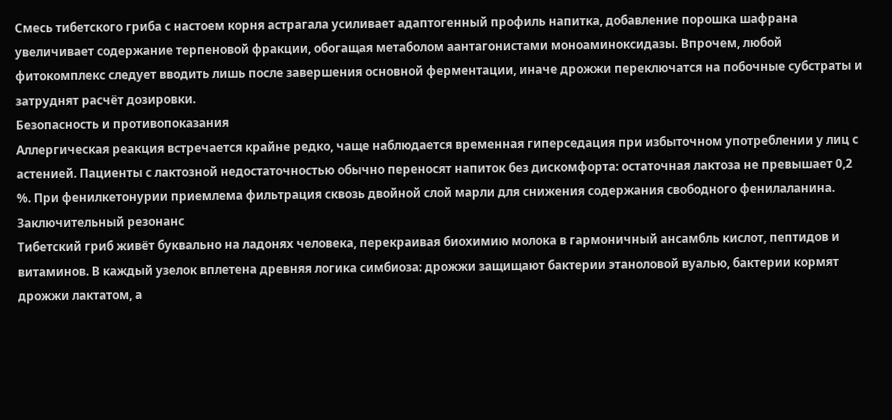Смесь тибетского гриба с настоем корня астрагала усиливает адаптогенный профиль напитка, добавление порошка шафрана увеличивает содержание терпеновой фракции, обогащая метаболом аантагонистами моноаминоксидазы. Впрочем, любой фитокомплекс следует вводить лишь после завершения основной ферментации, иначе дрожжи переключатся на побочные субстраты и затруднят расчёт дозировки.
Безопасность и противопоказания
Аллергическая реакция встречается крайне редко, чаще наблюдается временная гиперседация при избыточном употреблении у лиц с астенией. Пациенты с лактозной недостаточностью обычно переносят напиток без дискомфорта: остаточная лактоза не превышает 0,2 %. При фенилкетонурии приемлема фильтрация сквозь двойной слой марли для снижения содержания свободного фенилаланина.
Заключительный резонанс
Тибетский гриб живёт буквально на ладонях человека, перекраивая биохимию молока в гармоничный ансамбль кислот, пептидов и витаминов. В каждый узелок вплетена древняя логика симбиоза: дрожжи защищают бактерии этаноловой вуалью, бактерии кормят дрожжи лактатом, а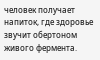человек получает напиток, где здоровье звучит обертоном живого фермента.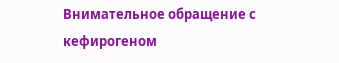Внимательное обращение с кефирогеном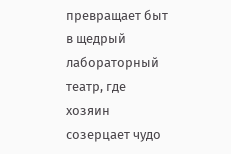превращает быт в щедрый лабораторный театр, где хозяин созерцает чудо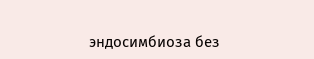эндосимбиоза без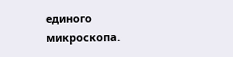единого микроскопа.